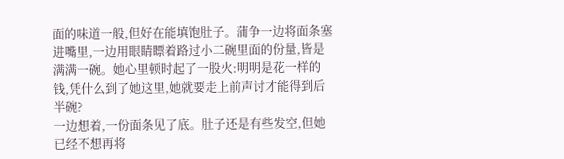面的味道一般,但好在能填饱肚子。蒲争一边将面条塞进嘴里,一边用眼睛瞟着路过小二碗里面的份量,皆是满满一碗。她心里顿时起了一股火:明明是花一样的钱,凭什么到了她这里,她就要走上前声讨才能得到后半碗?
一边想着,一份面条见了底。肚子还是有些发空,但她已经不想再将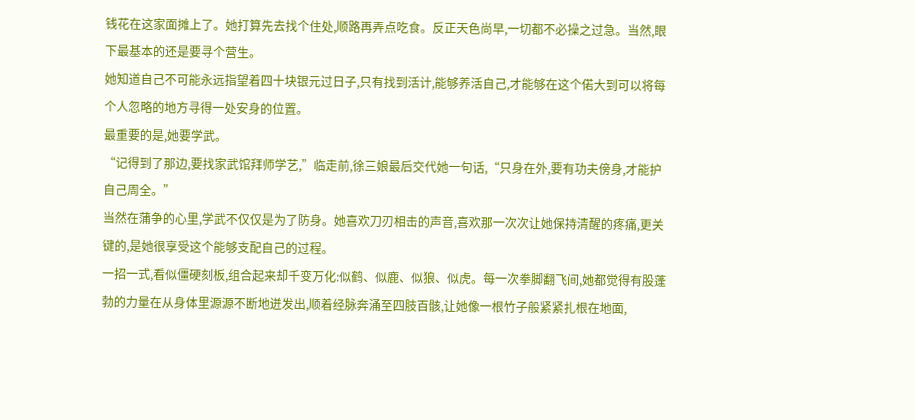钱花在这家面摊上了。她打算先去找个住处,顺路再弄点吃食。反正天色尚早,一切都不必操之过急。当然,眼下最基本的还是要寻个营生。
她知道自己不可能永远指望着四十块银元过日子,只有找到活计,能够养活自己,才能够在这个偌大到可以将每个人忽略的地方寻得一处安身的位置。
最重要的是,她要学武。
“记得到了那边,要找家武馆拜师学艺,”临走前,徐三娘最后交代她一句话,“只身在外,要有功夫傍身,才能护自己周全。”
当然在蒲争的心里,学武不仅仅是为了防身。她喜欢刀刃相击的声音,喜欢那一次次让她保持清醒的疼痛,更关键的,是她很享受这个能够支配自己的过程。
一招一式,看似僵硬刻板,组合起来却千变万化:似鹤、似鹿、似狼、似虎。每一次拳脚翻飞间,她都觉得有股蓬勃的力量在从身体里源源不断地迸发出,顺着经脉奔涌至四肢百骸,让她像一根竹子般紧紧扎根在地面,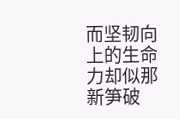而坚韧向上的生命力却似那新笋破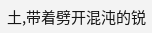土,带着劈开混沌的锐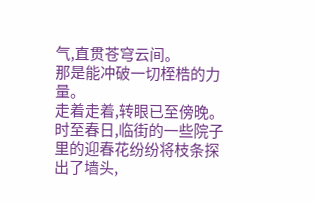气,直贯苍穹云间。
那是能冲破一切桎梏的力量。
走着走着,转眼已至傍晚。时至春日,临街的一些院子里的迎春花纷纷将枝条探出了墙头,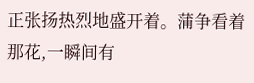正张扬热烈地盛开着。蒲争看着那花,一瞬间有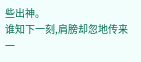些出神。
谁知下一刻,肩膀却忽地传来一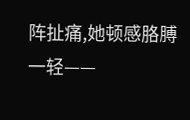阵扯痛,她顿感胳膊一轻——